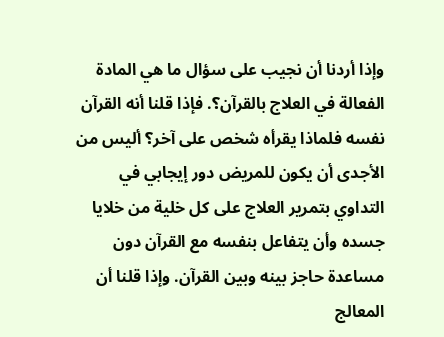وإذا أردنا أن نجيب على سؤال ما هي المادة الفعالة في العلاج بالقرآن؟. فإذا قلنا أنه القرآن نفسه فلماذا يقرأه شخص على آخر؟ أليس من الأجدى أن يكون للمريض دور إيجابي في التداوي بتمرير العلاج على كل خلية من خلايا جسده وأن يتفاعل بنفسه مع القرآن دون مساعدة حاجز بينه وبين القرآن. وإذا قلنا أن المعالج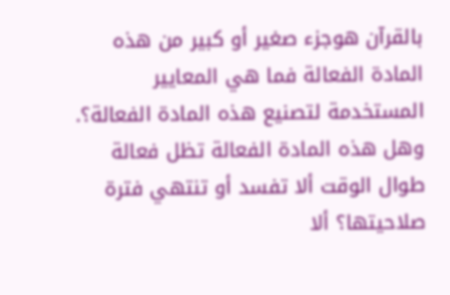بالقرآن هوجزء صغير أو كبير من هذه المادة الفعالة فما هي المعايير المستخدمة لتصنيع هذه المادة الفعالة؟. وهل هذه المادة الفعالة تظل فعالة طوال الوقت ألا تفسد أو تنتهي فترة صلاحيتها؟ ألا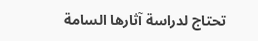تحتاج لدراسة آثارها السامة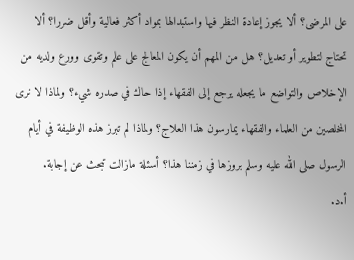على المرضى؟ ألا يجوز إعادة النظر فيها واستبدالها بمواد أكثر فعالية وأقل ضررا؟ ألا تحتاج لتطوير أو تعديل؟ هل من المهم أن يكون المعالج على علم وتقوى وورع ولديه من الإخلاص والتواضع ما يجعله يرجع إلى الفقهاء إذا حاك في صدره شيء؟ ولماذا لا نرى المخلصين من العلماء والفقهاء يمارسون هذا العلاج؟ ولماذا لم تبرز هذه الوظيفة في أيام الرسول صلى الله عليه وسلم بروزها في زمننا هذا؟ أسئلة مازالت تبحث عن إجابة.
أ.د.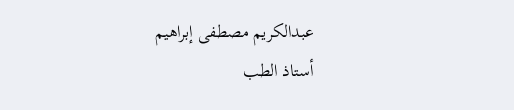عبدالكريم مصطفى إبراهيم
أستاذ الطب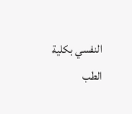النفسي بكلية الطب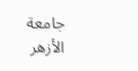جامعة الأزهر